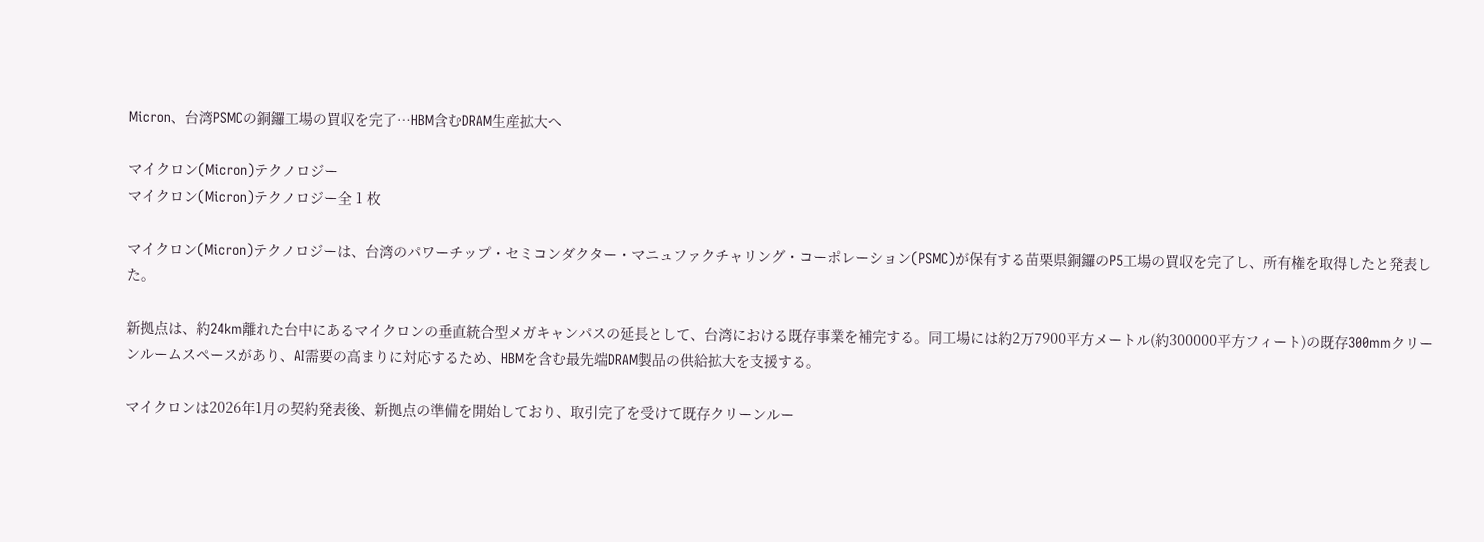Micron、台湾PSMCの銅鑼工場の買収を完了…HBM含むDRAM生産拡大へ

マイクロン(Micron)テクノロジー
マイクロン(Micron)テクノロジー全 1 枚

マイクロン(Micron)テクノロジーは、台湾のパワーチップ・セミコンダクター・マニュファクチャリング・コーポレーション(PSMC)が保有する苗栗県銅鑼のP5工場の買収を完了し、所有権を取得したと発表した。

新拠点は、約24km離れた台中にあるマイクロンの垂直統合型メガキャンパスの延長として、台湾における既存事業を補完する。同工場には約2万7900平方メートル(約300000平方フィート)の既存300mmクリーンルームスペースがあり、AI需要の高まりに対応するため、HBMを含む最先端DRAM製品の供給拡大を支援する。

マイクロンは2026年1月の契約発表後、新拠点の準備を開始しており、取引完了を受けて既存クリーンルー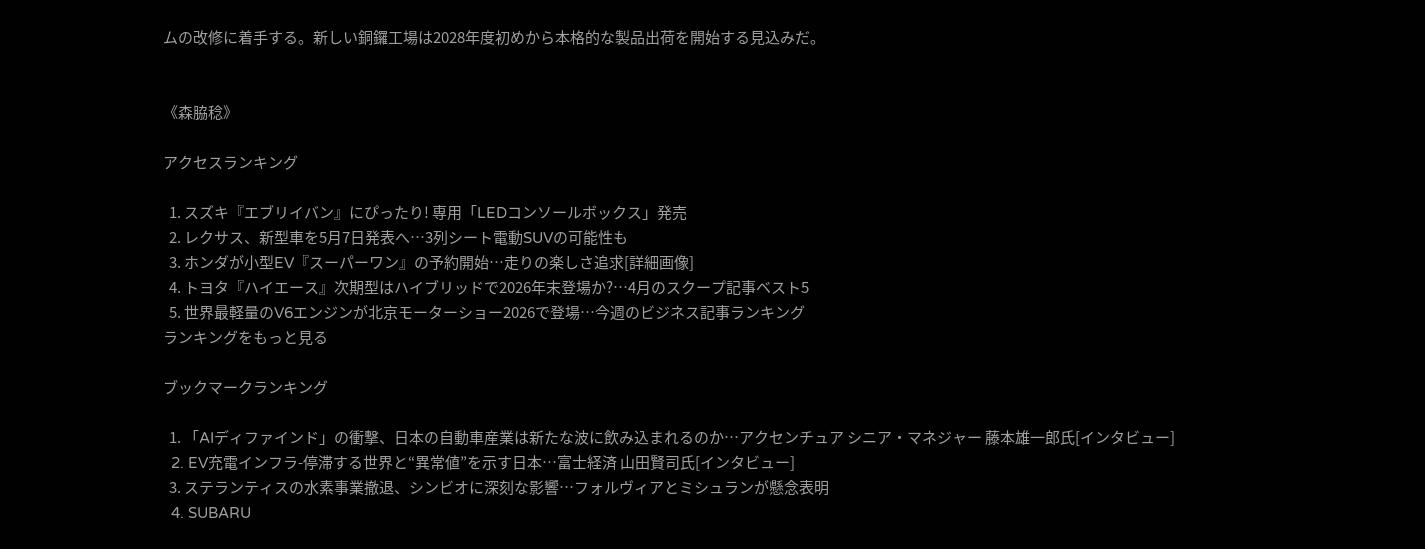ムの改修に着手する。新しい銅鑼工場は2028年度初めから本格的な製品出荷を開始する見込みだ。


《森脇稔》

アクセスランキング

  1. スズキ『エブリイバン』にぴったり! 専用「LEDコンソールボックス」発売
  2. レクサス、新型車を5月7日発表へ…3列シート電動SUVの可能性も
  3. ホンダが小型EV『スーパーワン』の予約開始…走りの楽しさ追求[詳細画像]
  4. トヨタ『ハイエース』次期型はハイブリッドで2026年末登場か?…4月のスクープ記事ベスト5
  5. 世界最軽量のV6エンジンが北京モーターショー2026で登場…今週のビジネス記事ランキング
ランキングをもっと見る

ブックマークランキング

  1. 「AIディファインド」の衝撃、日本の自動車産業は新たな波に飲み込まれるのか…アクセンチュア シニア・マネジャー 藤本雄一郎氏[インタビュー]
  2. EV充電インフラ-停滞する世界と“異常値”を示す日本…富士経済 山田賢司氏[インタビュー]
  3. ステランティスの水素事業撤退、シンビオに深刻な影響…フォルヴィアとミシュランが懸念表明
  4. SUBARU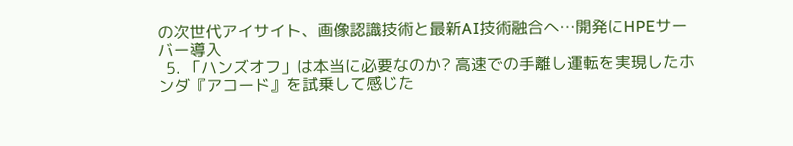の次世代アイサイト、画像認識技術と最新AI技術融合へ…開発にHPEサーバー導入
  5. 「ハンズオフ」は本当に必要なのか? 高速での手離し運転を実現したホンダ『アコード』を試乗して感じた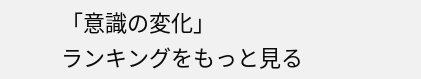「意識の変化」
ランキングをもっと見る